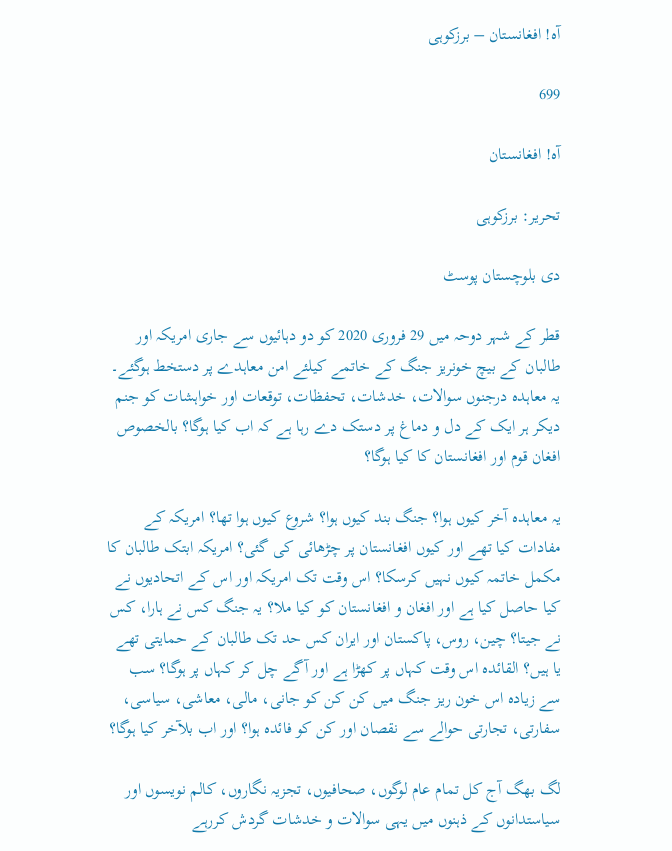آہ! افغانستان – برزکوہی

699

آہ! افغانستان

تحریر: برزکوہی

دی بلوچستان پوسٹ

قطر کے شہر دوحہ میں 29 فروری 2020 کو دو دہائیوں سے جاری امریکہ اور طالبان کے بیچ خونریز جنگ کے خاتمے کیلئے امن معاہدے پر دستخط ہوگئے۔ یہ معاہدہ درجنوں سوالات، خدشات، تحفظات، توقعات اور خواہشات کو جنم دیکر ہر ایک کے دل و دماغ پر دستک دے رہا ہے کہ اب کیا ہوگا؟ بالخصوص افغان قوم اور افغانستان کا کیا ہوگا؟

یہ معاہدہ آخر کیوں ہوا؟ جنگ بند کیوں ہوا؟ شروع کیوں ہوا تھا؟ امریکہ کے مفادات کیا تھے اور کیوں افغانستان پر چڑھائی کی گئی؟ امریکہ ابتک طالبان کا مکمل خاتمہ کیوں نہیں کرسکا؟ اس وقت تک امریکہ اور اس کے اتحادیوں نے کیا حاصل کیا ہے اور افغان و افغانستان کو کیا ملا؟ یہ جنگ کس نے ہارا، کس نے جیتا؟ چین، روس، پاکستان اور ایران کس حد تک طالبان کے حمایتی تھے یا ہیں؟ القائدہ اس وقت کہاں پر کھڑا ہے اور آگے چل کر کہاں پر ہوگا؟ سب سے زیادہ اس خون ریز جنگ میں کن کن کو جانی، مالی، معاشی، سیاسی، سفارتی، تجارتی حوالے سے نقصان اور کن کو فائدہ ہوا؟ اور اب بلآخر کیا ہوگا؟

لگ بھگ آج کل تمام عام لوگوں، صحافیوں، تجزیہ نگاروں، کالم نویسوں اور سیاستدانوں کے ذہنوں میں یہی سوالات و خدشات گردش کررہے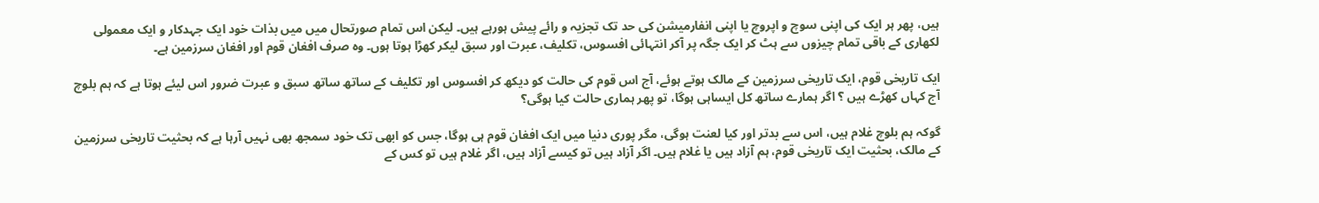ہیں، پھر ہر ایک کی اپنی سوچ و اپروچ یا اپنی انفارمیشن کی حد تک تجزیہ و رائے پیش ہورہے ہیں۔ لیکن اس تمام صورتحال میں میں بذات خود ایک جہدکار و ایک معمولی لکھاری کے باقی تمام چیزوں سے ہٹ کر ایک جگہ پر آکر انتہائی افسوس، تکلیف، عبرت اور سبق لیکر کھڑا ہوتا ہوں۔ وہ صرف افغان قوم اور افغان سرزمین ہے۔

ایک تاریخی قوم، ایک تاریخی سرزمین کے مالک ہوتے ہوئے، آج اس قوم کی حالت کو دیکھ کر افسوس اور تکلیف کے ساتھ ساتھ سبق و عبرت ضرور اس لیئے ہوتا ہے کہ ہم بلوچ آج کہاں کھڑے ہیں ؟ اگر ہمارے ساتھ کل ایساہی ہوگا، تو پھر ہماری حالت کیا ہوگی؟

گوکہ ہم بلوچ غلام ہیں، اس سے بدتر اور کیا لعنت ہوگی، مگر پوری دنیا میں ایک افغان قوم ہی ہوگا، جس کو ابھی تک خود سمجھ بھی نہیں آرہا ہے کہ بحثیت تاریخی سرزمین کے مالک، بحثیت ایک تاریخی قوم، ہم آزاد ہیں یا غلام ہیں۔ اگر آزاد ہیں تو کیسے آزاد ہیں، اگر غلام ہیں تو کس کے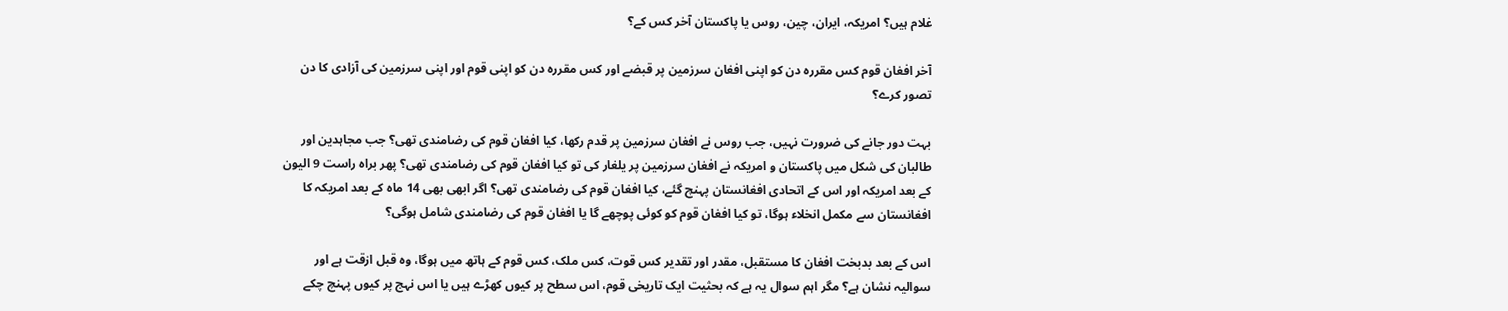غلام ہیں؟ امریکہ، ایران، چین، روس یا پاکستان آخر کس کے؟

آخر افغان قوم کس مقررہ دن کو اپنی افغان سرزمین پر قبضے اور کس مقررہ دن کو اپنی قوم اور اپنی سرزمین کی آزادی کا دن تصور کرے؟

بہت دور جانے کی ضرورت نہیں، جب روس نے افغان سرزمین پر قدم رکھا، کیا افغان قوم کی رضامندی تھی؟ جب مجاہدین اور طالبان کی شکل میں پاکستان و امریکہ نے افغان سرزمین پر یلغار کی تو کیا افغان قوم کی رضامندی تھی؟ پھر براہ راست 9 الیون کے بعد امریکہ اور اس کے اتحادی افغانستان پہنچ گئے، کیا افغان قوم کی رضامندی تھی؟ اگر ابھی بھی 14 ماہ کے بعد امریکہ کا افغانستان سے مکمل انخلاء ہوگا، تو کیا افغان قوم کو کوئی پوچھے گا یا افغان قوم کی رضامندی شامل ہوگی؟

اس کے بعد بدبخت افغان کا مستقبل، مقدر اور تقدیر کس قوت، کس ملک، کس قوم کے ہاتھ میں ہوگا، وہ قبل ازقت ہے اور سوالیہ نشان ہے؟ مگر اہم سوال یہ ہے کہ بحثیت ایک تاریخی قوم، اس سطح پر کیوں کھڑے ہیں یا اس نہج پر کیوں پہنچ چکے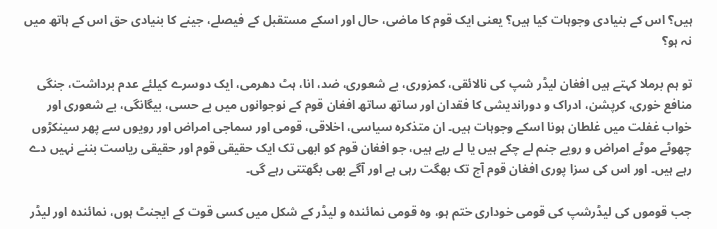ہیں؟ اس کے بنیادی وجوہات کیا ہیں؟ یعنی ایک قوم کا ماضی، حال اور اسکے مستقبل کے فیصلے، جینے کا بنیادی حق اس کے ہاتھ میں نہ ہو؟

تو ہم برملا کہتے ہیں افغان لیڈر شپ کی نالائقی، کمزوری، بے شعوری، ضد، انا، ہٹ دھرمی، ایک دوسرے کیلئے عدم برداشت، جنگی منافع خوری، کرپشن، ادراک و دوراندیشی کا فقدان اور ساتھ ساتھ افغان قوم کے نوجوانوں میں بے حسی، بیگانگی، بے شعوری اور خواب غفلت میں غلطان ہونا اسکے وجوہات ہیں۔ ان متذکرہ سیاسی، اخلاقی، قومی اور سماجی امراض اور رویوں سے پھر سینکڑوں چھوٹے موٹے امراض و رویے جنم لے چکے ہیں یا لے رہے ہیں، جو افغان قوم کو ابھی تک ایک حقیقی قوم اور حقیقی ریاست بننے نہیں دے رہے ہیں۔ اور اس کی سزا پوری افغان قوم آج تک بھگت رہی ہے اور آگے بھی بگھتتی رہے گی۔

جب قوموں کی لیڈرشپ کی قومی خوداری ختم ہو، وہ قومی نمائندہ و لیڈر کے شکل میں کسی قوت کے ایجنٹ ہوں، نمائندہ اور لیڈر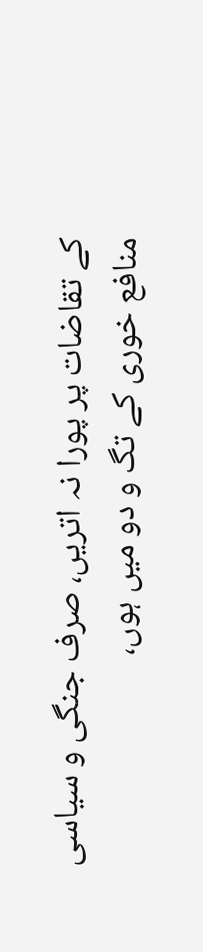کے تقاضات پر پورا نہ اتریں، صرف جنگی و سیاسی منافع خوری کے تگ و دو میں ہوں،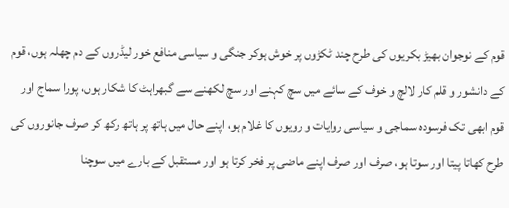قوم کے نوجوان بھیڑ بکریوں کی طرح چند ٹکڑوں پر خوش ہوکر جنگی و سیاسی منافع خور لیڈروں کے دم چھلہ ہوں، قوم کے دانشور و قلم کار لالچ و خوف کے سائے میں سچ کہنے اور سچ لکھنے سے گبھراہٹ کا شکار ہوں، پورا سماج اور قوم ابھی تک فرسودہ سماجی و سیاسی روایات و رویوں کا غلام ہو، اپنے حال میں ہاتھ پر ہاتھ رکھ کر صرف جانوروں کی طرح کھاتا پیتا اور سوتا ہو، صرف اور صرف اپنے ماضی پر فخر کرتا ہو اور مستقبل کے بارے میں سوچنا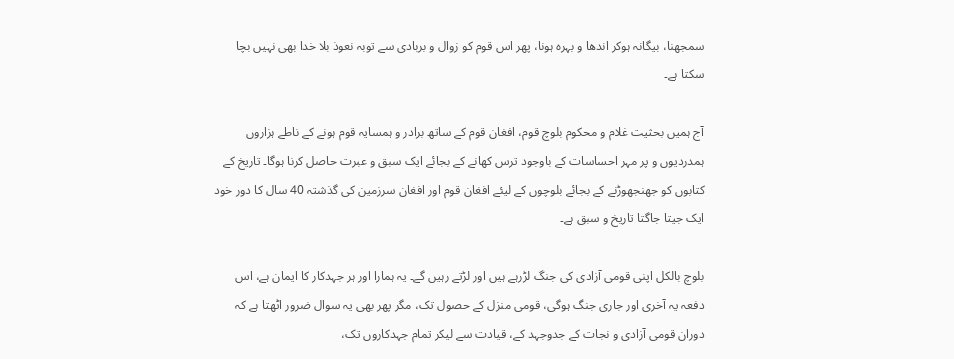سمجھنا، بیگانہ ہوکر اندھا و بہرہ ہونا، پھر اس قوم کو زوال و بربادی سے توبہ نعوذ بلا خدا بھی نہیں بچا سکتا ہے۔

آج ہمیں بحثیت غلام و محکوم بلوچ قوم، افغان قوم کے ساتھ برادر و ہمسایہ قوم ہونے کے ناطے ہزاروں ہمدردیوں و پر مہر احساسات کے باوجود ترس کھانے کے بجائے ایک سبق و عبرت حاصل کرنا ہوگا۔ تاریخ کے کتابوں کو جھنجھوڑنے کے بجائے بلوچوں کے لیئے افغان قوم اور افغان سرزمین کی گذشتہ 40 سال کا دور خود ایک جیتا جاگتا تاریخ و سبق ہے۔

بلوچ بالکل اپنی قومی آزادی کی جنگ لڑرہے ہیں اور لڑتے رہیں گے۔ یہ ہمارا اور ہر جہدکار کا ایمان ہے، اس دفعہ یہ آخری اور جاری جنگ ہوگی، قومی منزل کے حصول تک، مگر پھر بھی یہ سوال ضرور اٹھتا ہے کہ دوران قومی آزادی و نجات کے جدوجہد کے، قیادت سے لیکر تمام جہدکاروں تک،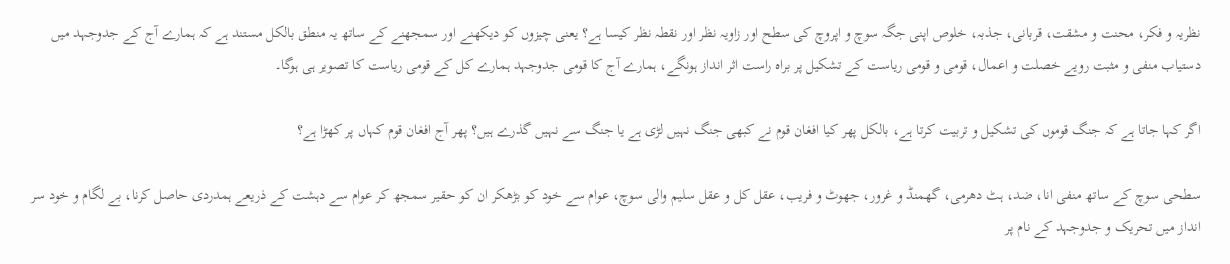نظریہ و فکر، محنت و مشقت، قربانی، جذبہ، خلوص اپنی جگہ سوچ و اپروچ کی سطح اور زاویہ نظر اور نقطہ نظر کیسا ہے؟ یعنی چیزوں کو دیکھنے اور سمجھنے کے ساتھ یہ منطق بالکل مستند ہے کہ ہمارے آج کے جدوجہد میں دستیاب منفی و مثبت رویے خصلت و اعمال، قومی و قومی ریاست کے تشکیل پر براہ راست اثر انداز ہونگے، ہمارے آج کا قومی جدوجہد ہمارے کل کے قومی ریاست کا تصویر ہی ہوگا۔

اگر کہا جاتا ہے کہ جنگ قوموں کی تشکیل و تربیت کرتا ہے، بالکل پھر کیا افغان قوم نے کبھی جنگ نہیں لڑی ہے یا جنگ سے نہیں گذرے ہیں؟ پھر آج افغان قوم کہاں پر کھڑا ہے؟

سطحی سوچ کے ساتھ منفی انا، ضد، ہٹ دھرمی، گھمنڈ و غرور، جھوٹ و فریب، عقل کل و عقل سلیم والی سوچ، عوام سے خود کو بڑھکر ان کو حقیر سمجھ کر عوام سے دہشت کے ذریعے ہمدردی حاصل کرنا، بے لگام و خود سر انداز میں تحریک و جدوجہد کے نام پر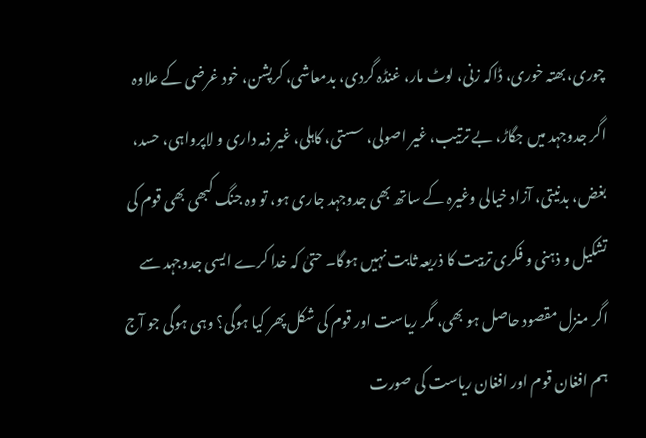چوری، بھتہ خوری، ڈاکہ زنی، لوٹ مار، غنڈہ گردی، بدمعاشی، کرپشن، خود غرضی کے علاوہ اگر جدوجہد میں جگاڑ، بے ترتیب، غیر اصولی، سستی، کاہلی، غیر ذمہ داری و لاپرواہی، حسد، بغض، بدنیتی، آزاد خیالی وغیرہ کے ساتھ بھی جدوجہد جاری ہو، تو وہ جنگ کبھی بھی قوم کی تشکیل و ذہنی و فکری تربیت کا ذریعہ ثابت نہیں ہوگا۔ حتیٰ کہ خدا کرے ایسی جدوجہد سے اگر منزل مقصود حاصل ہو بھی، مگر ریاست اور قوم کی شکل پھر کیا ہوگی؟ وہی ہوگی جو آج ہم افغان قوم اور افغان ریاست کی صورت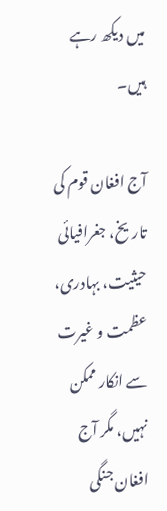میں دیکھ رہے ہیں۔

آج افغان قوم کی تاریخ، جغرافیائی حیثیت، بہادری، عظمت و غیرت سے انکار ممکن نہیں، مگر آج افغان جنگی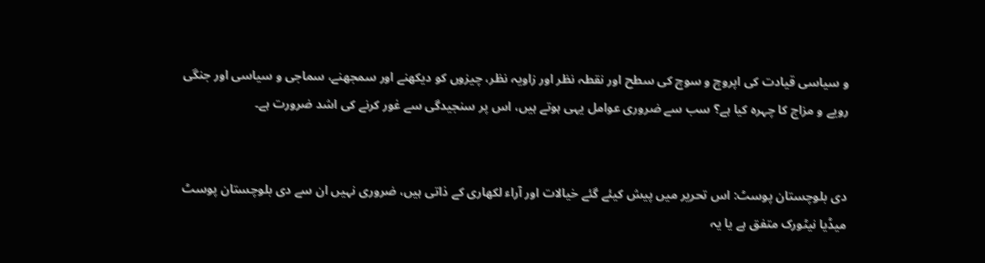و سیاسی قیادت کی اپروچ و سوچ کی سطح اور نقطہ نظر اور زاویہ نظر، چیزوں کو دیکھنے اور سمجھنے، سماجی و سیاسی اور جنگی رویے و مزاج کا چہرہ کیا ہے؟ سب سے ضروری عوامل یہی ہوتے ہیں، اس پر سنجیدگی سے غور کرنے کی اشد ضرورت ہے۔


دی بلوچستان پوسٹ: اس تحریر میں پیش کیئے گئے خیالات اور آراء لکھاری کے ذاتی ہیں، ضروری نہیں ان سے دی بلوچستان پوسٹ میڈیا نیٹورک متفق ہے یا یہ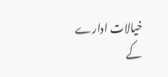خیالات ادارے کے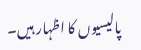پالیسیوں کا اظہار ہیں۔